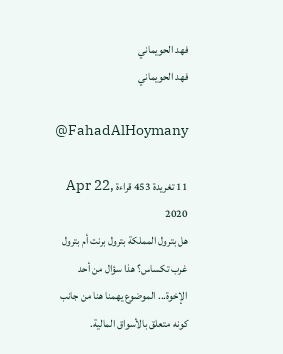فهد الحويماني
فهد الحويماني

@FahadAlHoymany

11 تغريدة 453 قراءة Apr 22, 2020
هل بترول المملكة بترول برنت أم بترول غرب تكساس؟ هذا سؤال من أحد الإخوة... الموضوع يهمنا هنا من جانب كونه متعلق بالأسواق المالية.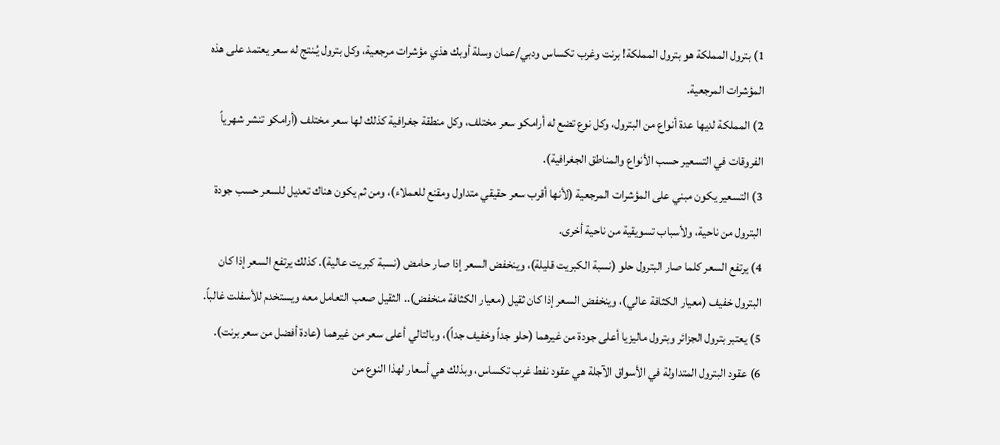1) بترول المملكة هو بترول المملكة! برنت وغرب تكساس ودبي/عمان وسلة أوبك هذي مؤشرات مرجعية، وكل بترول يُـنتج له سعر يعتمد على هذه المؤشرات المرجعية.
2) المملكة لديها عدة أنواع من البترول، وكل نوع تضع له أرامكو سعر مختلف، وكل منطقة جغرافية كذلك لها سعر مختلف (أرامكو تنشر شهرياً الفروقات في التسعير حسب الأنواع والمناطق الجغرافية).
3) التسعير يكون مبني على المؤشرات المرجعية (لأنها أقرب سعر حقيقي متداول ومقنع للعملاء)، ومن ثم يكون هناك تعديل للسعر حسب جودة البترول من ناحية، ولأسباب تسويقية من ناحية أخرى.
4) يرتفع السعر كلما صار البترول حلو (نسبة الكبريت قليلة)، وينخفض السعر إذا صار حامض (نسبة كبريت عالية). كذلك يرتفع السعر إذا كان البترول خفيف (معيار الكثافة عالي)، وينخفض السعر إذا كان ثقيل (معيار الكثافة منخفض).. الثقيل صعب التعامل معه ويستخدم للأسفلت غالباً.
5) يعتبر بترول الجزائر وبترول ماليزيا أعلى جودة من غيرهما (حلو جداً وخفيف جداً)، وبالتالي أعلى سعر من غيرهما (عادة أفضل من سعر برنت).
6) عقود البترول المتداولة في الأسواق الآجلة هي عقود نفط غرب تكساس، وبذلك هي أسعار لهذا النوع من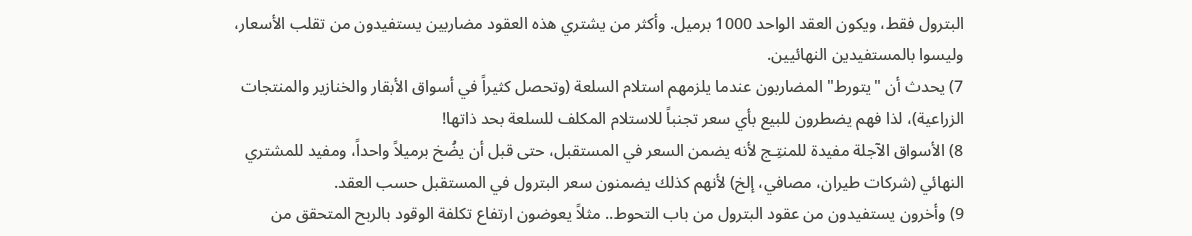البترول فقط، ويكون العقد الواحد 1000 برميل. وأكثر من يشتري هذه العقود مضاربين يستفيدون من تقلب الأسعار، وليسوا بالمستفيدين النهائيين.
7) يحدث أن "يتورط" المضاربون عندما يلزمهم استلام السلعة (وتحصل كثيراً في أسواق الأبقار والخنازير والمنتجات الزراعية)، لذا فهم يضطرون للبيع بأي سعر تجنباً للاستلام المكلف للسلعة بحد ذاتها!
8) الأسواق الآجلة مفيدة للمنتِـج لأنه يضمن السعر في المستقبل، حتى قبل أن يضُخ برميلاً واحداً، ومفيد للمشتري النهائي (شركات طيران، مصافي، إلخ) لأنهم كذلك يضمنون سعر البترول في المستقبل حسب العقد.
9) وأخرون يستفيدون من عقود البترول من باب التحوط.. مثلاً يعوضون ارتفاع تكلفة الوقود بالربح المتحقق من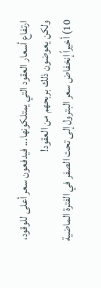ارتفاع أسعار العقود التي يمتلكونها... فيدفعون سعر أعلى للوقود، ولكن يعوضون ذلك بربحهم من العقود!
10) أخيراً إنخفاض سعر البترول إلى تحت الصفر في الفترة الماضية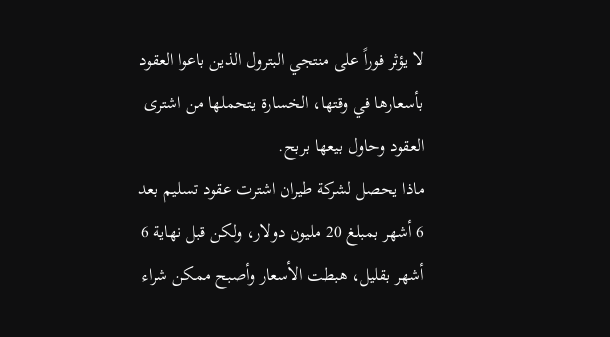لا يؤثر فوراً على منتجي البترول الذين باعوا العقود بأسعارها في وقتها، الخسارة يتحملها من اشترى العقود وحاول بيعها بربح.
ماذا يحصل لشركة طيران اشترت عقود تسليم بعد 6 أشهر بمبلغ 20 مليون دولار، ولكن قبل نهاية 6 أشهر بقليل، هبطت الأسعار وأصبح ممكن شراء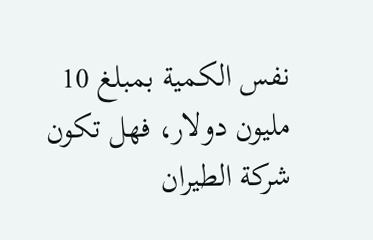نفس الكمية بمبلغ 10 مليون دولار، فهل تكون شركة الطيران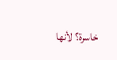خاسرة؟ لأنها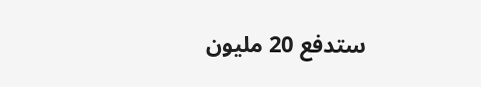ستدفع 20 مليون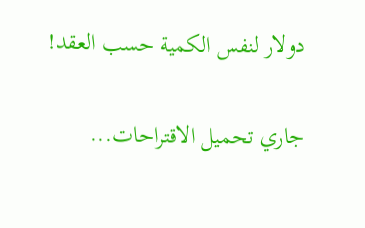دولار لنفس الكمية حسب العقد!

جاري تحميل الاقتراحات...